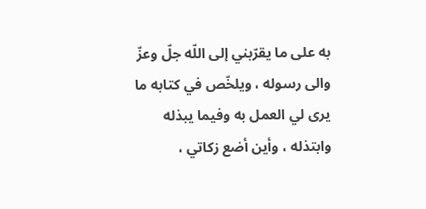به على ما يقرّبني إلى اللّه جلّ وعزّ والى رسوله ، ويلخّص في كتابه ما يرى لي العمل به وفيما يبذله وابتذله ، وأين أضع زكاتي ،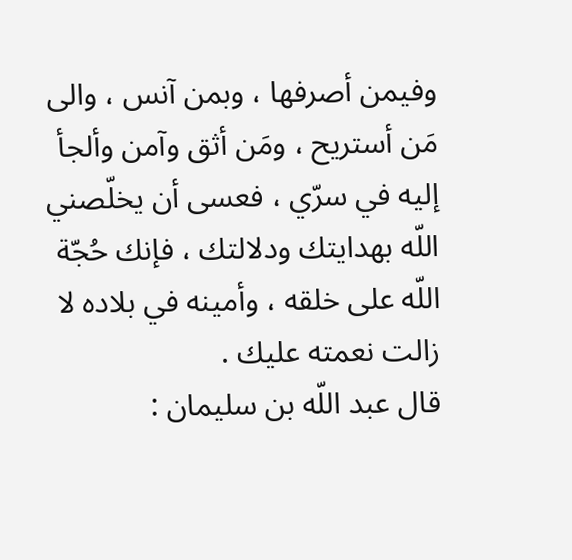وفيمن أصرفها ، وبمن آنس ، والى مَن أستريح ، ومَن أثق وآمن وألجأ إليه في سرّي ، فعسى أن يخلّصني اللّه بهدايتك ودلالتك ، فإنك حُجّة اللّه على خلقه ، وأمينه في بلاده لا زالت نعمته عليك .
قال عبد اللّه بن سليمان :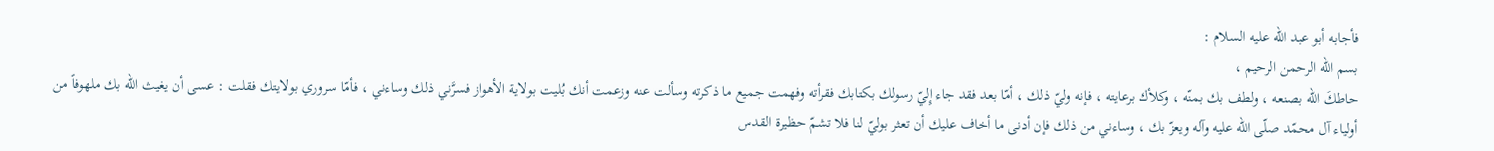فأجابه أبو عبد اللّه عليه السلام :
بسم اللّه الرحمن الرحيم ،
حاطكَ اللّه بصنعه ، ولطف بك بمنّه ، وكلأك برعايته ، فإنه وليّ ذلك ، أمّا بعد فقد جاء إِليّ رسولك بكتابك فقرأته وفهمت جميع ما ذكرته وسألت عنه وزعمت أنك بُليت بولاية الأهواز فسرَّني ذلك وساءني ، فأمّا سروري بولايتك فقلت : عسى أن يغيث اللّه بك ملهوفاً من أولياء آل محمّد صلّى اللّه عليه وآله ويعزّ بك ، وساءني من ذلك فإن أدنى ما أخاف عليك أن تعثر بوليّ لنا فلا تشمّ حظيرة القدس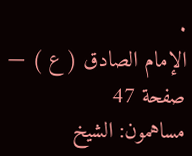.
الإمام الصادق ( ع ) — صفحة 47
مساهمون: الشيخ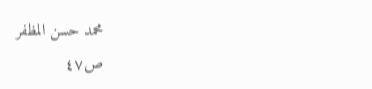محمد حسن المظفر
ص٤٧